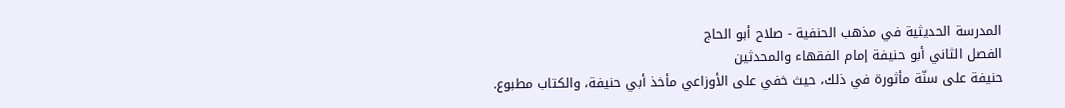المدرسة الحديثية في مذهب الحنفية - صلاح أبو الحاج
الفصل الثاني أبو حنيفة إمام الفقهاء والمحدثين
حنيفة على سنّة مأثورة في ذلك، حيث خفي على الأوزاعي مأخذ أبي حنيفة، والكتاب مطبوع.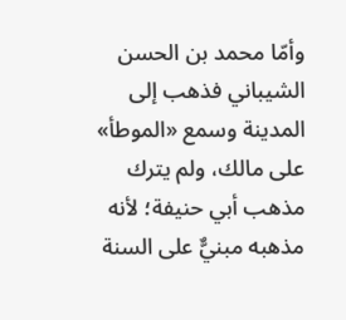وأمّا محمد بن الحسن الشيباني فذهب إلى المدينة وسمع «الموطأ» على مالك، ولم يترك مذهب أبي حنيفة؛ لأنه مذهبه مبنيٌّ على السنة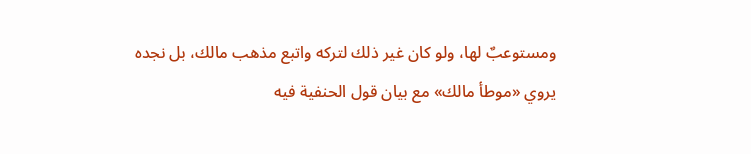ومستوعبٌ لها، ولو كان غير ذلك لتركه واتبع مذهب مالك، بل نجده يروي «موطأ مالك» مع بيان قول الحنفية فيه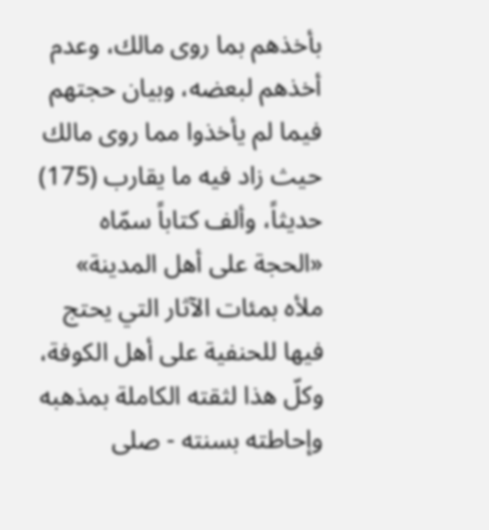بأخذهم بما روى مالك، وعدم أخذهم لبعضه، وبيان حجتهم فيما لم يأخذوا مما روى مالك حيث زاد فيه ما يقارب (175) حديثاً، وألف كتاباً سمّاه «الحجة على أهل المدينة» ملأه بمئات الآثار التي يحتج فيها للحنفية على أهل الكوفة، وكلّ هذا لثقته الكاملة بمذهبه وإحاطته بسنته - صلى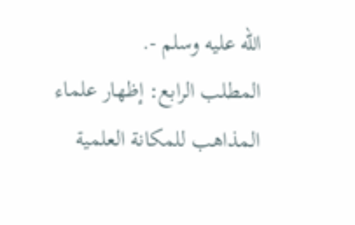الله عليه وسلم -.
المطلب الرابع: إظهار علماء المذاهب للمكانة العلمية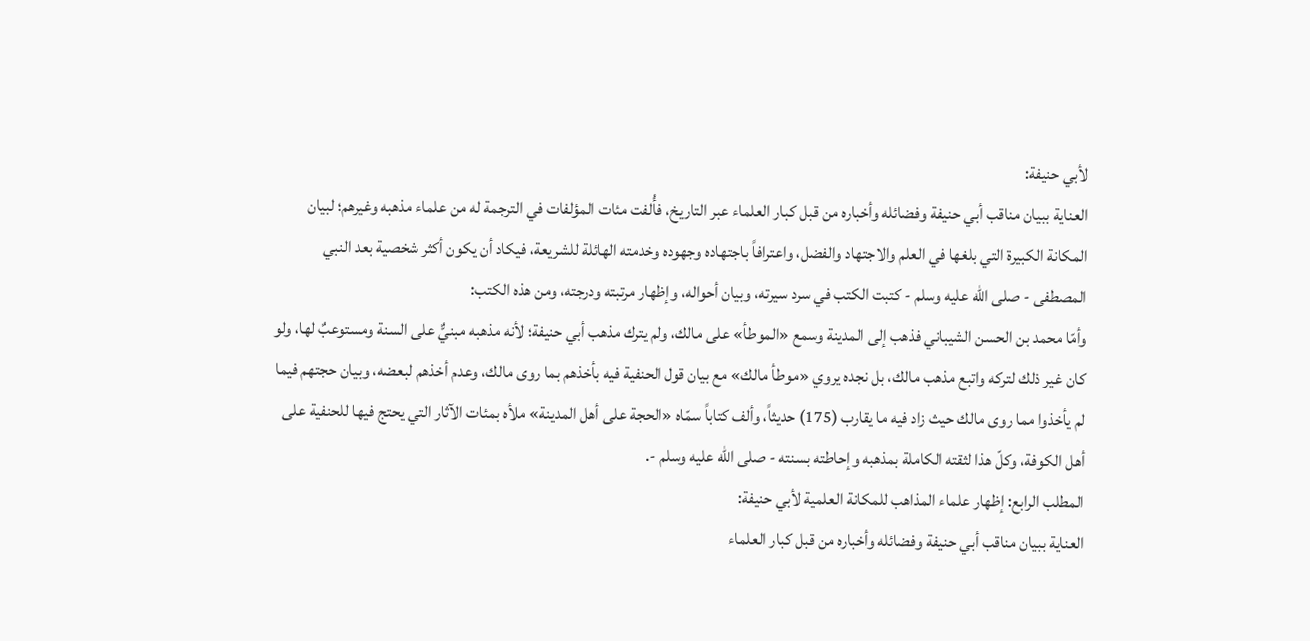لأبي حنيفة:
العناية ببيان مناقب أبي حنيفة وفضائله وأخباره من قبل كبار العلماء عبر التاريخ، فأُلفت مئات المؤلفات في الترجمة له من علماء مذهبه وغيرهم؛ لبيان المكانة الكبيرة التي بلغها في العلم والاجتهاد والفضل، واعترافاً باجتهاده وجهوده وخدمته الهائلة للشريعة، فيكاد أن يكون أكثر شخصية بعد النبي المصطفى - صلى الله عليه وسلم - كتبت الكتب في سرد سيرته، وبيان أحواله، وإظهار مرتبته ودرجته، ومن هذه الكتب:
وأمّا محمد بن الحسن الشيباني فذهب إلى المدينة وسمع «الموطأ» على مالك، ولم يترك مذهب أبي حنيفة؛ لأنه مذهبه مبنيٌّ على السنة ومستوعبٌ لها، ولو كان غير ذلك لتركه واتبع مذهب مالك، بل نجده يروي «موطأ مالك» مع بيان قول الحنفية فيه بأخذهم بما روى مالك، وعدم أخذهم لبعضه، وبيان حجتهم فيما لم يأخذوا مما روى مالك حيث زاد فيه ما يقارب (175) حديثاً، وألف كتاباً سمّاه «الحجة على أهل المدينة» ملأه بمئات الآثار التي يحتج فيها للحنفية على أهل الكوفة، وكلّ هذا لثقته الكاملة بمذهبه وإحاطته بسنته - صلى الله عليه وسلم -.
المطلب الرابع: إظهار علماء المذاهب للمكانة العلمية لأبي حنيفة:
العناية ببيان مناقب أبي حنيفة وفضائله وأخباره من قبل كبار العلماء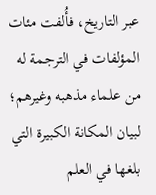عبر التاريخ، فأُلفت مئات المؤلفات في الترجمة له من علماء مذهبه وغيرهم؛ لبيان المكانة الكبيرة التي بلغها في العلم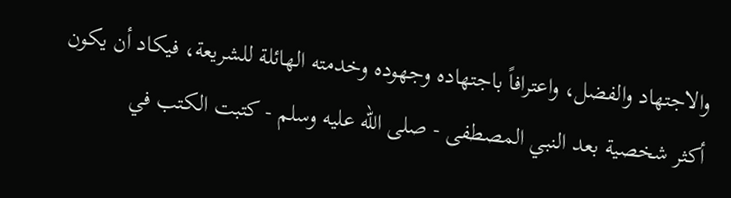والاجتهاد والفضل، واعترافاً باجتهاده وجهوده وخدمته الهائلة للشريعة، فيكاد أن يكون أكثر شخصية بعد النبي المصطفى - صلى الله عليه وسلم - كتبت الكتب في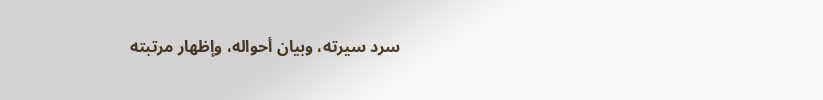سرد سيرته، وبيان أحواله، وإظهار مرتبته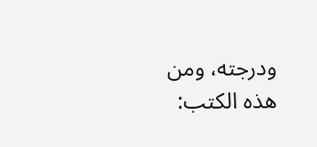ودرجته، ومن هذه الكتب: